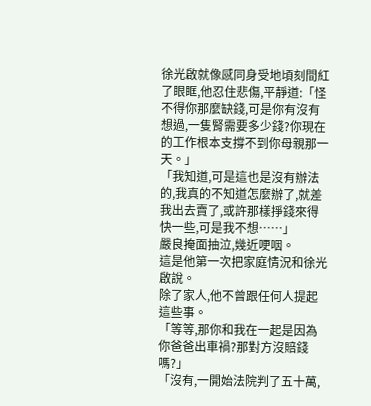徐光啟就像感同身受地頃刻間紅了眼眶,他忍住悲傷,平靜道:「怪不得你那麼缺錢,可是你有沒有想過,一隻腎需要多少錢?你現在的工作根本支撐不到你母親那一天。」
「我知道,可是這也是沒有辦法的,我真的不知道怎麼辦了,就差我出去賣了,或許那樣掙錢來得快一些,可是我不想……」
嚴良掩面抽泣,幾近哽咽。
這是他第一次把家庭情況和徐光啟說。
除了家人,他不曾跟任何人提起這些事。
「等等,那你和我在一起是因為你爸爸出車禍?那對方沒賠錢嗎?」
「沒有,一開始法院判了五十萬,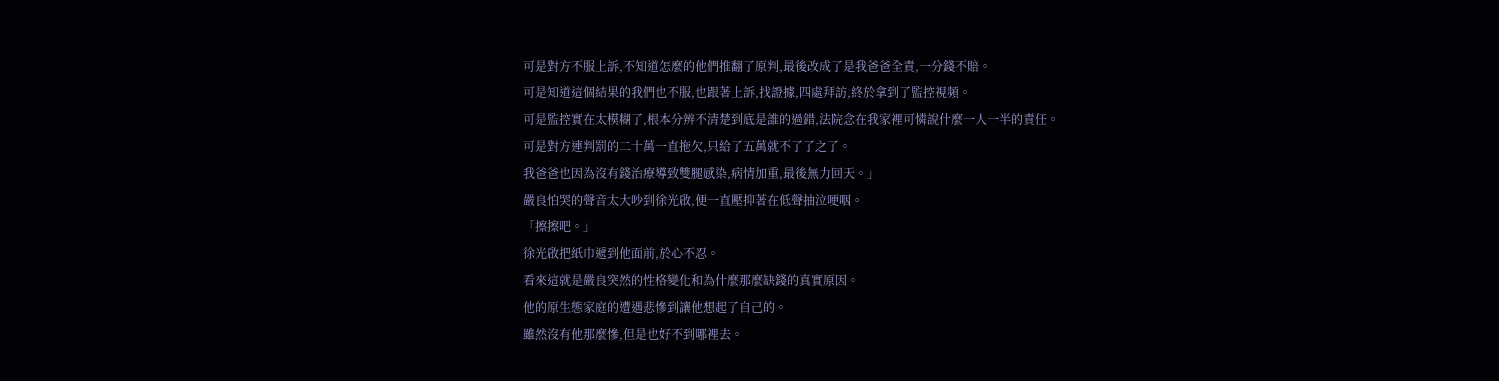可是對方不服上訴,不知道怎麼的他們推翻了原判,最後改成了是我爸爸全責,一分錢不賠。
可是知道這個結果的我們也不服,也跟著上訴,找證據,四處拜訪,終於拿到了監控視頻。
可是監控實在太模糊了,根本分辨不清楚到底是誰的過錯,法院念在我家裡可憐說什麼一人一半的責任。
可是對方連判罰的二十萬一直拖欠,只給了五萬就不了了之了。
我爸爸也因為沒有錢治療導致雙腿感染,病情加重,最後無力回天。」
嚴良怕哭的聲音太大吵到徐光啟,便一直壓抑著在低聲抽泣哽咽。
「擦擦吧。」
徐光啟把紙巾遞到他面前,於心不忍。
看來這就是嚴良突然的性格變化和為什麼那麼缺錢的真實原因。
他的原生態家庭的遭遇悲慘到讓他想起了自己的。
雖然沒有他那麼慘,但是也好不到哪裡去。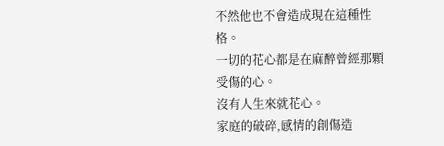不然他也不會造成現在這種性格。
一切的花心都是在麻醉曾經那顆受傷的心。
沒有人生來就花心。
家庭的破碎,感情的創傷造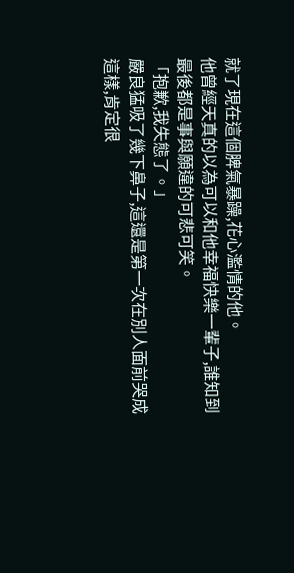就了現在這個脾氣暴躁,花心濫情的他。
他曾經天真的以為可以和他幸福快樂一輩子,誰知到最後都是事與願違的可悲可笑。
「抱歉,我失態了。」
嚴良猛吸了幾下鼻子,這還是第一次在別人面前哭成這樣,肯定很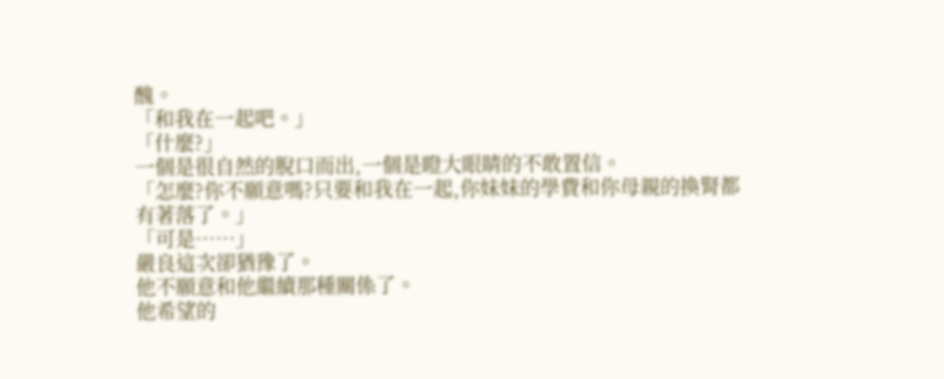醜。
「和我在一起吧。」
「什麼?」
一個是很自然的脫口而出,一個是瞪大眼睛的不敢置信。
「怎麼?你不願意嗎?只要和我在一起,你妹妹的學費和你母親的換腎都有著落了。」
「可是……」
嚴良這次卻猶豫了。
他不願意和他繼續那種關係了。
他希望的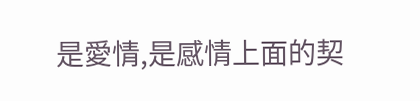是愛情,是感情上面的契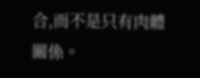合,而不是只有肉體關係。